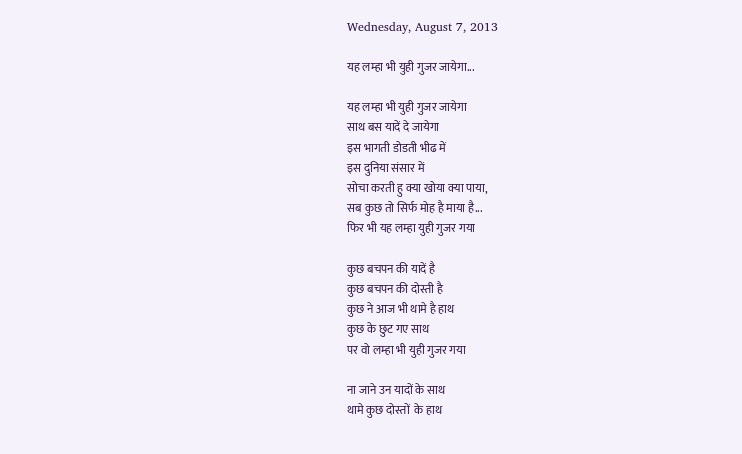Wednesday, August 7, 2013

यह लम्हा भी युही गुजर जायेगा...

यह लम्हा भी युही गुजर जायेगा
साथ बस यादें दे जायेगा
इस भागती डोडती भीढ में
इस दुनिया संसार में
सोचा करती हु क्या खोया क्या पाया,
सब कुछ तो सिर्फ मोह है माया है...
फिर भी यह लम्हा युही गुजर गया

कुछ बचपन की यादें है
कुछ बचपन की दोस्ती है
कुछ ने आज भी थामे है हाथ
कुछ के छुट गए साथ
पर वो लम्हा भी युही गुजर गया

ना जाने उन यादों के साथ
थामे कुछ दोस्तों  के हाथ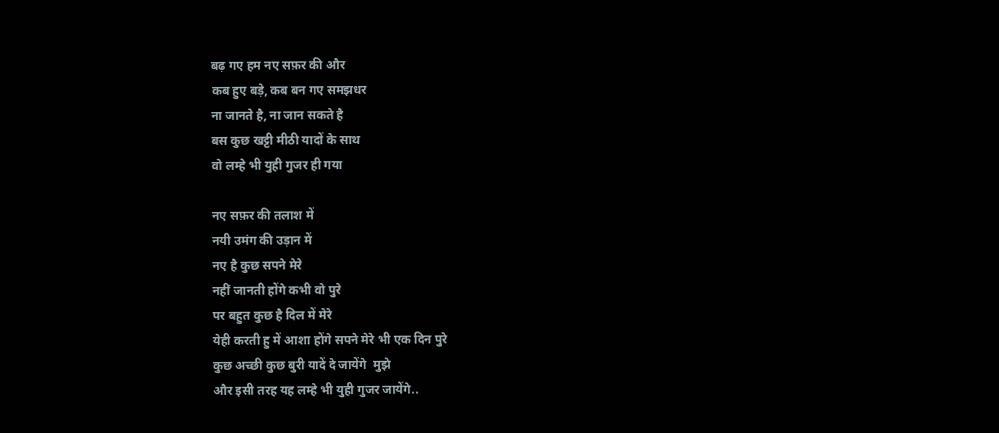बढ़ गए हम नए सफ़र की और
कब हुए बड़े, कब बन गए समझधर
ना जानते है, ना जान सकते है
बस कुछ खट्टी मीठी यादों के साथ
वो लम्हे भी युही गुजर ही गया

नए सफ़र की तलाश में
नयी उमंग की उड़ान में
नए है कुछ सपने मेरे
नहीं जानती होंगे कभी वो पुरे
पर बहुत कुछ है दिल में मेरे
येही करती हु में आशा होंगे सपने मेरे भी एक दिन पुरे
कुछ अच्छी कुछ बुरी यादें दे जायेंगे  मुझे
और इसी तरह यह लम्हे भी युही गुजर जायेंगे..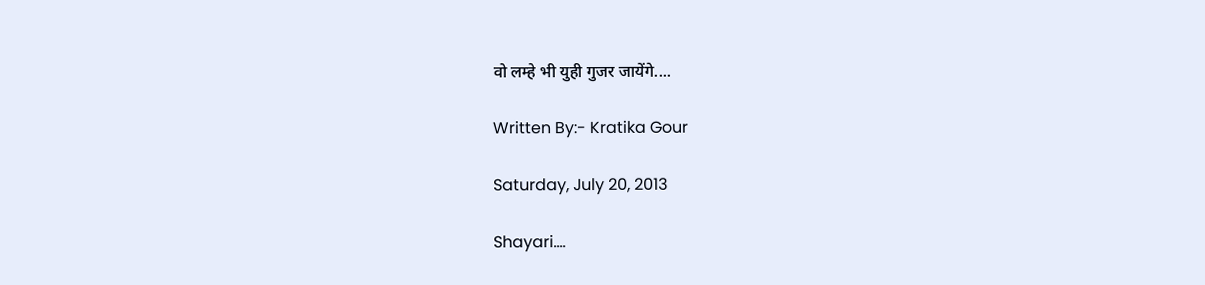वो लम्हे भी युही गुजर जायेंगे....

Written By:- Kratika Gour

Saturday, July 20, 2013

Shayari....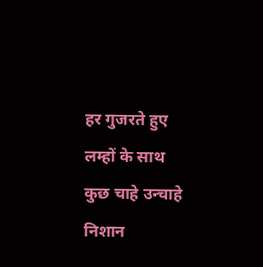हर गुजरते हुए लम्हों के साथ
कुछ चाहे उन्चाहे निशान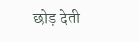छोड़ देती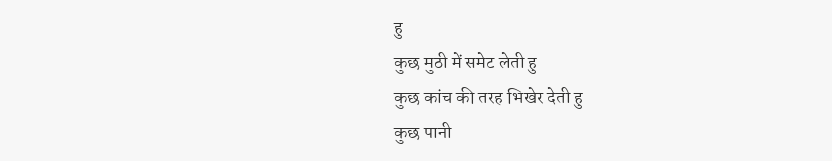हु
कुछ मुठी में समेट लेती हु
कुछ कांच की तरह भिखेर देती हु
कुछ पानी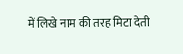में लिखे नाम की तरह मिटा देती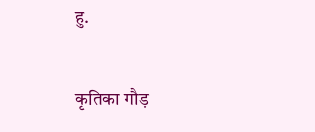हु.

कृतिका गौड़